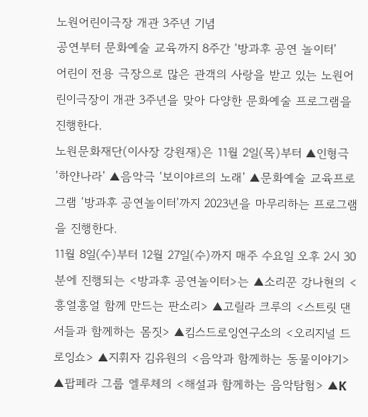노원어린이극장 개관 3주년 기념
공연부터 문화예술 교육까지 8주간 ‘방과후 공연 놀이터’
어린이 전용 극장으로 많은 관객의 사랑을 받고 있는 노원어린이극장이 개관 3주년을 맞아 다양한 문화예술 프로그램을 진행한다.
노원문화재단(이사장 강원재)은 11월 2일(목)부터 ▲인형극 ‘하얀나라’ ▲음악극 ‘보이야르의 노래’ ▲문화예술 교육프로그램 ‘방과후 공연놀이터’까지 2023년을 마무리하는 프로그램을 진행한다.
11월 8일(수)부터 12월 27일(수)까지 매주 수요일 오후 2시 30분에 진행되는 <방과후 공연놀이터>는 ▲소리꾼 강나현의 <흥얼흥얼 함께 만드는 판소리> ▲고릴라 크루의 <스트릿 댄서들과 함께하는 몸짓> ▲킴스드로잉연구소의 <오리지널 드로잉쇼> ▲지휘자 김유원의 <음악과 함께하는 동물이야기> ▲팝페라 그룹 엘루체의 <해설과 함께하는 음악탐험> ▲K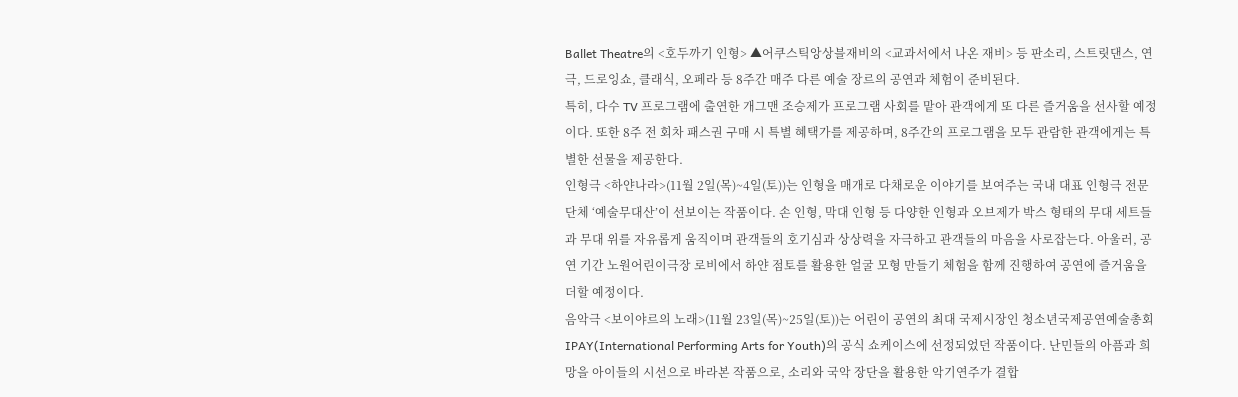Ballet Theatre의 <호두까기 인형> ▲어쿠스틱앙상블재비의 <교과서에서 나온 재비> 등 판소리, 스트릿댄스, 연극, 드로잉쇼, 클래식, 오페라 등 8주간 매주 다른 예술 장르의 공연과 체험이 준비된다.
특히, 다수 TV 프로그램에 출연한 개그맨 조승제가 프로그램 사회를 맡아 관객에게 또 다른 즐거움을 선사할 예정이다. 또한 8주 전 회차 패스권 구매 시 특별 혜택가를 제공하며, 8주간의 프로그램을 모두 관람한 관객에게는 특별한 선물을 제공한다.
인형극 <하얀나라>(11월 2일(목)~4일(토))는 인형을 매개로 다채로운 이야기를 보여주는 국내 대표 인형극 전문 단체 ‘예술무대산’이 선보이는 작품이다. 손 인형, 막대 인형 등 다양한 인형과 오브제가 박스 형태의 무대 세트들과 무대 위를 자유롭게 움직이며 관객들의 호기심과 상상력을 자극하고 관객들의 마음을 사로잡는다. 아울러, 공연 기간 노원어린이극장 로비에서 하얀 점토를 활용한 얼굴 모형 만들기 체험을 함께 진행하여 공연에 즐거움을 더할 예정이다.
음악극 <보이야르의 노래>(11월 23일(목)~25일(토))는 어린이 공연의 최대 국제시장인 청소년국제공연예술총회 IPAY(International Performing Arts for Youth)의 공식 쇼케이스에 선정되었던 작품이다. 난민들의 아픔과 희망을 아이들의 시선으로 바라본 작품으로, 소리와 국악 장단을 활용한 악기연주가 결합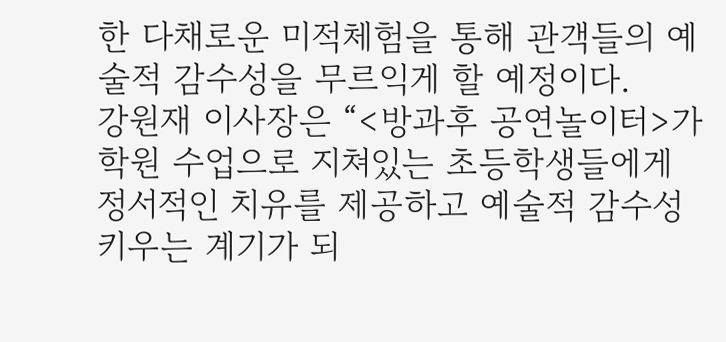한 다채로운 미적체험을 통해 관객들의 예술적 감수성을 무르익게 할 예정이다.
강원재 이사장은 “<방과후 공연놀이터>가 학원 수업으로 지쳐있는 초등학생들에게 정서적인 치유를 제공하고 예술적 감수성 키우는 계기가 되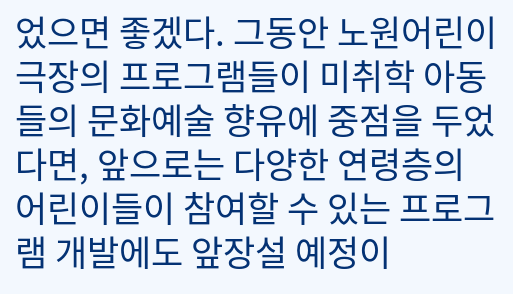었으면 좋겠다. 그동안 노원어린이극장의 프로그램들이 미취학 아동들의 문화예술 향유에 중점을 두었다면, 앞으로는 다양한 연령층의 어린이들이 참여할 수 있는 프로그램 개발에도 앞장설 예정이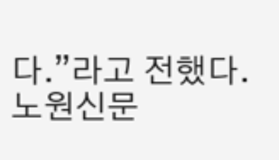다.”라고 전했다.
노원신문